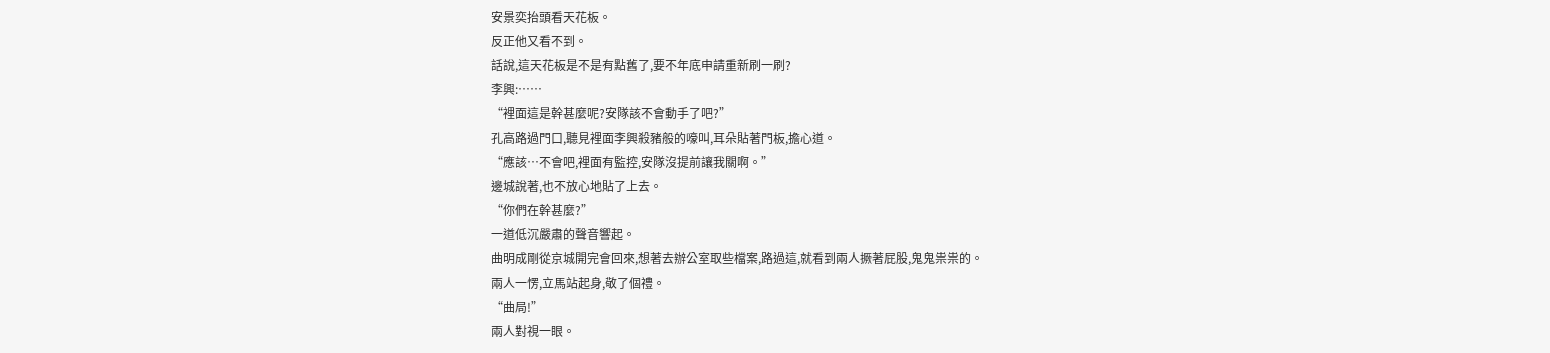安景奕抬頭看天花板。
反正他又看不到。
話說,這天花板是不是有點舊了,要不年底申請重新刷一刷?
李興:……
“裡面這是幹甚麼呢?安隊該不會動手了吧?”
孔高路過門口,聽見裡面李興殺豬般的嚎叫,耳朵貼著門板,擔心道。
“應該…不會吧,裡面有監控,安隊沒提前讓我關啊。”
邊城說著,也不放心地貼了上去。
“你們在幹甚麼?”
一道低沉嚴肅的聲音響起。
曲明成剛從京城開完會回來,想著去辦公室取些檔案,路過這,就看到兩人撅著屁股,鬼鬼祟祟的。
兩人一愣,立馬站起身,敬了個禮。
“曲局!”
兩人對視一眼。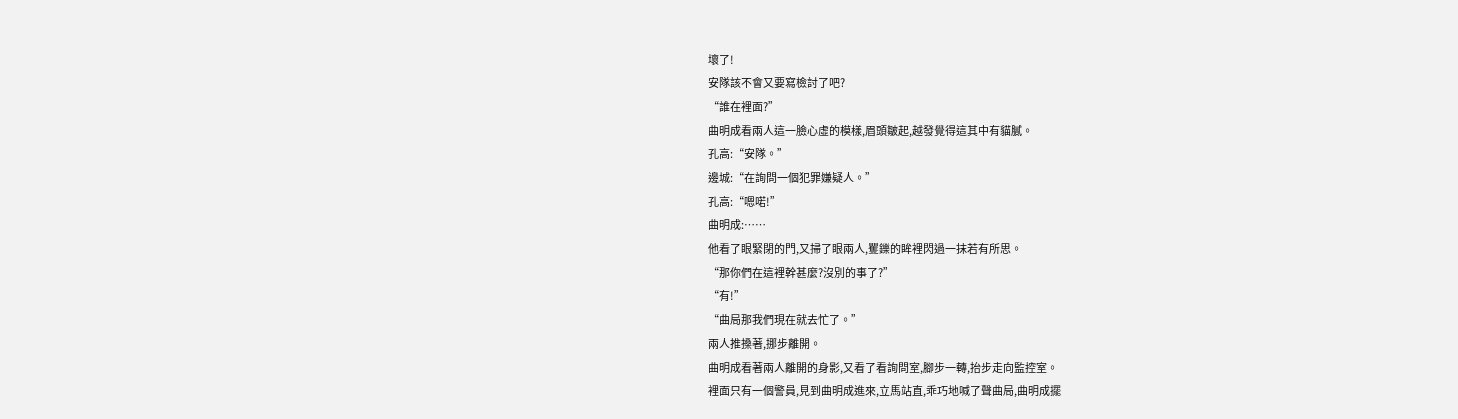壞了!
安隊該不會又要寫檢討了吧?
“誰在裡面?”
曲明成看兩人這一臉心虛的模樣,眉頭皺起,越發覺得這其中有貓膩。
孔高:“安隊。”
邊城:“在詢問一個犯罪嫌疑人。”
孔高:“嗯喏!”
曲明成:……
他看了眼緊閉的門,又掃了眼兩人,矍鑠的眸裡閃過一抹若有所思。
“那你們在這裡幹甚麼?沒別的事了?”
“有!”
“曲局那我們現在就去忙了。”
兩人推搡著,挪步離開。
曲明成看著兩人離開的身影,又看了看詢問室,腳步一轉,抬步走向監控室。
裡面只有一個警員,見到曲明成進來,立馬站直,乖巧地喊了聲曲局,曲明成擺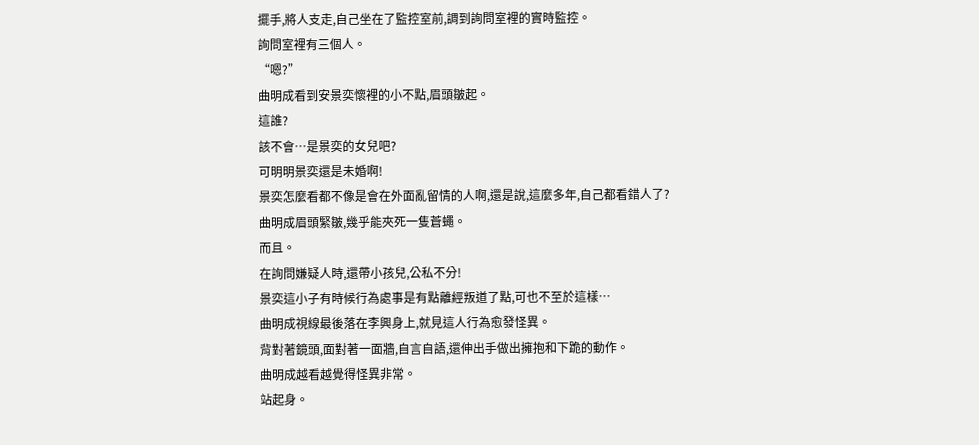擺手,將人支走,自己坐在了監控室前,調到詢問室裡的實時監控。
詢問室裡有三個人。
“嗯?”
曲明成看到安景奕懷裡的小不點,眉頭皺起。
這誰?
該不會…是景奕的女兒吧?
可明明景奕還是未婚啊!
景奕怎麼看都不像是會在外面亂留情的人啊,還是說,這麼多年,自己都看錯人了?
曲明成眉頭緊皺,幾乎能夾死一隻蒼蠅。
而且。
在詢問嫌疑人時,還帶小孩兒,公私不分!
景奕這小子有時候行為處事是有點離經叛道了點,可也不至於這樣…
曲明成視線最後落在李興身上,就見這人行為愈發怪異。
背對著鏡頭,面對著一面牆,自言自語,還伸出手做出擁抱和下跪的動作。
曲明成越看越覺得怪異非常。
站起身。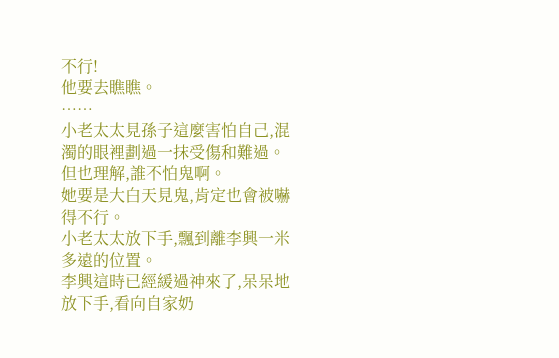不行!
他要去瞧瞧。
……
小老太太見孫子這麼害怕自己,混濁的眼裡劃過一抹受傷和難過。
但也理解,誰不怕鬼啊。
她要是大白天見鬼,肯定也會被嚇得不行。
小老太太放下手,飄到離李興一米多遠的位置。
李興這時已經緩過神來了,呆呆地放下手,看向自家奶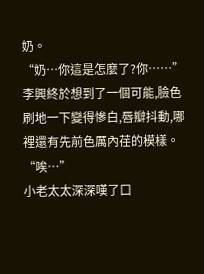奶。
“奶…你這是怎麼了?你……”
李興終於想到了一個可能,臉色刷地一下變得慘白,唇瓣抖動,哪裡還有先前色厲內荏的模樣。
“唉…”
小老太太深深嘆了口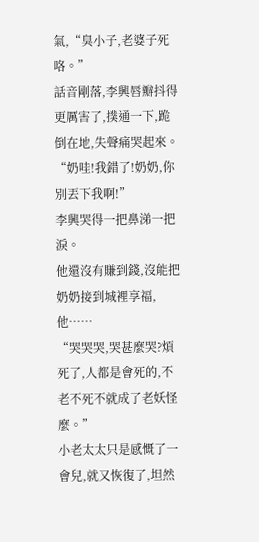氣,“臭小子,老婆子死咯。”
話音剛落,李興唇瓣抖得更厲害了,撲通一下,跪倒在地,失聲痛哭起來。
“奶哇!我錯了!奶奶,你別丟下我啊!”
李興哭得一把鼻涕一把淚。
他還沒有賺到錢,沒能把奶奶接到城裡享福,他……
“哭哭哭,哭甚麼哭?煩死了,人都是會死的,不老不死不就成了老妖怪麼。”
小老太太只是感慨了一會兒,就又恢復了,坦然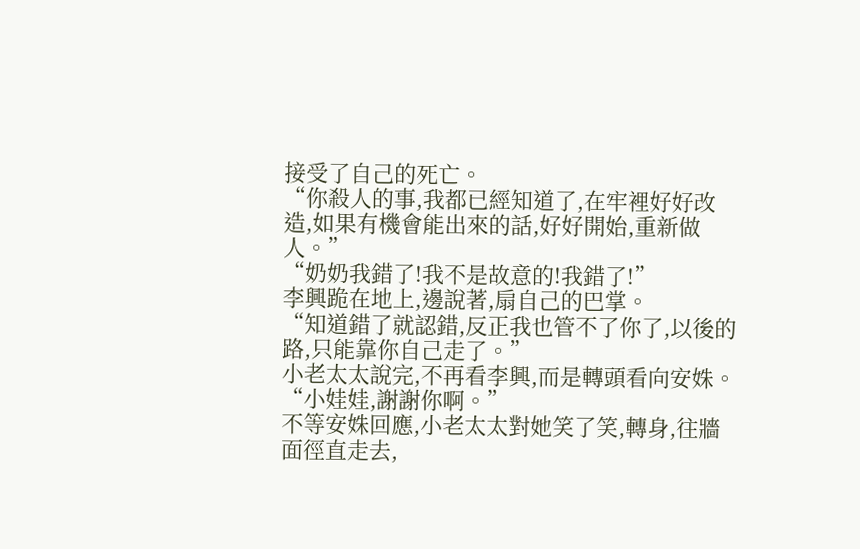接受了自己的死亡。
“你殺人的事,我都已經知道了,在牢裡好好改造,如果有機會能出來的話,好好開始,重新做人。”
“奶奶我錯了!我不是故意的!我錯了!”
李興跪在地上,邊說著,扇自己的巴掌。
“知道錯了就認錯,反正我也管不了你了,以後的路,只能靠你自己走了。”
小老太太說完,不再看李興,而是轉頭看向安姝。
“小娃娃,謝謝你啊。”
不等安姝回應,小老太太對她笑了笑,轉身,往牆面徑直走去,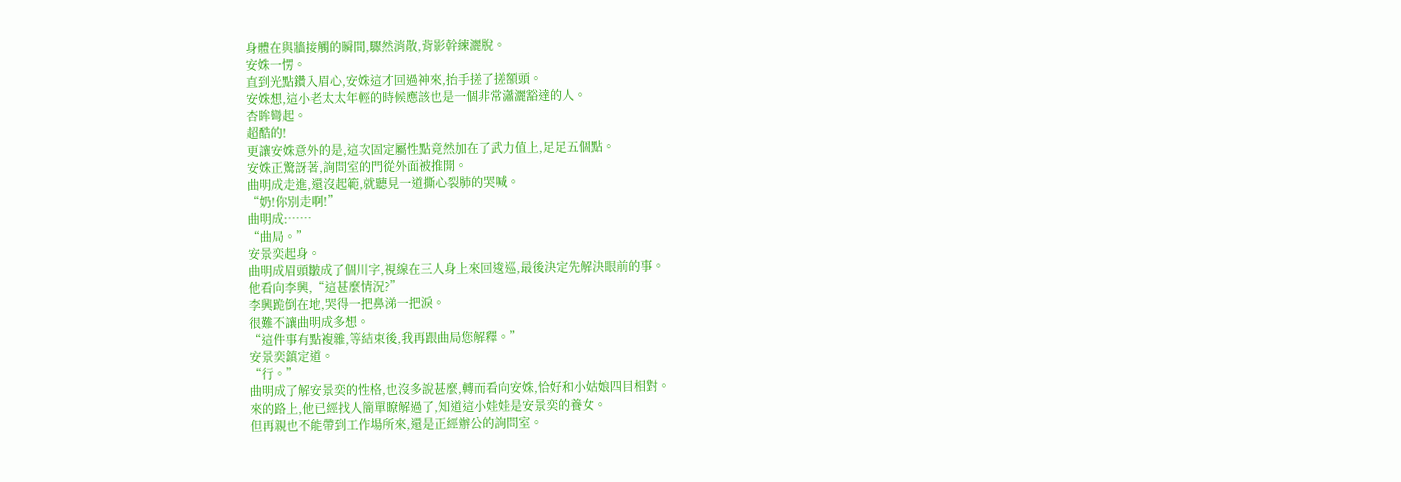身體在與牆接觸的瞬間,驟然消散,背影幹練灑脫。
安姝一愣。
直到光點鑽入眉心,安姝這才回過神來,抬手搓了搓額頭。
安姝想,這小老太太年輕的時候應該也是一個非常瀟灑豁達的人。
杏眸彎起。
超酷的!
更讓安姝意外的是,這次固定屬性點竟然加在了武力值上,足足五個點。
安姝正驚訝著,詢問室的門從外面被推開。
曲明成走進,還沒起範,就聽見一道撕心裂肺的哭喊。
“奶!你別走啊!”
曲明成:……
“曲局。”
安景奕起身。
曲明成眉頭皺成了個川字,視線在三人身上來回逡巡,最後決定先解決眼前的事。
他看向李興,“這甚麼情況?”
李興跪倒在地,哭得一把鼻涕一把淚。
很難不讓曲明成多想。
“這件事有點複雜,等結束後,我再跟曲局您解釋。”
安景奕鎮定道。
“行。”
曲明成了解安景奕的性格,也沒多說甚麼,轉而看向安姝,恰好和小姑娘四目相對。
來的路上,他已經找人簡單瞭解過了,知道這小娃娃是安景奕的養女。
但再親也不能帶到工作場所來,還是正經辦公的詢問室。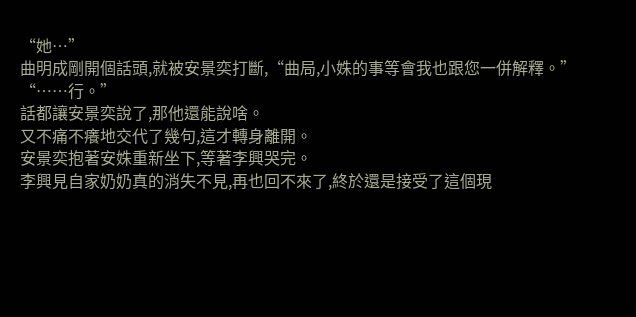“她…”
曲明成剛開個話頭,就被安景奕打斷,“曲局,小姝的事等會我也跟您一併解釋。”
“……行。”
話都讓安景奕說了,那他還能說啥。
又不痛不癢地交代了幾句,這才轉身離開。
安景奕抱著安姝重新坐下,等著李興哭完。
李興見自家奶奶真的消失不見,再也回不來了,終於還是接受了這個現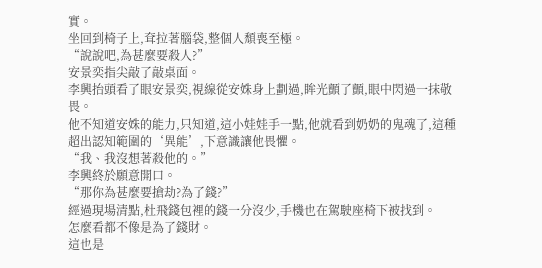實。
坐回到椅子上,耷拉著腦袋,整個人頹喪至極。
“說說吧,為甚麼要殺人?”
安景奕指尖敲了敲桌面。
李興抬頭看了眼安景奕,視線從安姝身上劃過,眸光顫了顫,眼中閃過一抹敬畏。
他不知道安姝的能力,只知道,這小娃娃手一點,他就看到奶奶的鬼魂了,這種超出認知範圍的‘異能’,下意識讓他畏懼。
“我、我沒想著殺他的。”
李興終於願意開口。
“那你為甚麼要搶劫?為了錢?”
經過現場清點,杜飛錢包裡的錢一分沒少,手機也在駕駛座椅下被找到。
怎麼看都不像是為了錢財。
這也是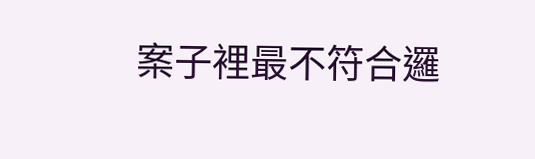案子裡最不符合邏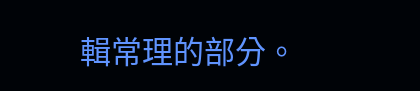輯常理的部分。